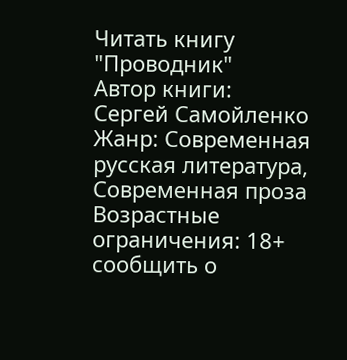Читать книгу "Проводник"
Автор книги: Сергей Самойленко
Жанр: Современная русская литература, Современная проза
Возрастные ограничения: 18+
сообщить о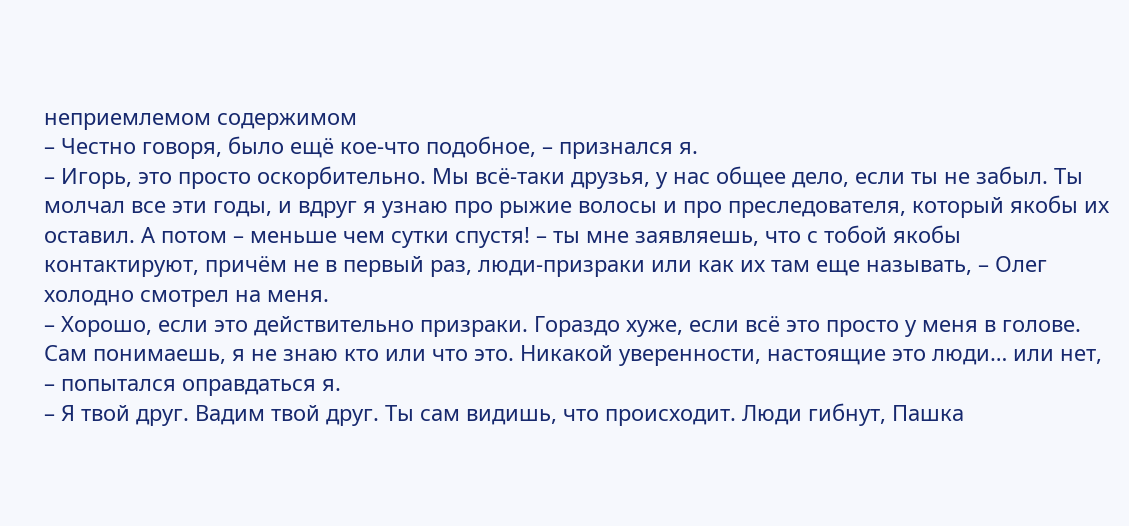неприемлемом содержимом
– Честно говоря, было ещё кое-что подобное, – признался я.
– Игорь, это просто оскорбительно. Мы всё-таки друзья, у нас общее дело, если ты не забыл. Ты молчал все эти годы, и вдруг я узнаю про рыжие волосы и про преследователя, который якобы их оставил. А потом – меньше чем сутки спустя! – ты мне заявляешь, что с тобой якобы контактируют, причём не в первый раз, люди-призраки или как их там еще называть, – Олег холодно смотрел на меня.
– Хорошо, если это действительно призраки. Гораздо хуже, если всё это просто у меня в голове. Сам понимаешь, я не знаю кто или что это. Никакой уверенности, настоящие это люди… или нет, – попытался оправдаться я.
– Я твой друг. Вадим твой друг. Ты сам видишь, что происходит. Люди гибнут, Пашка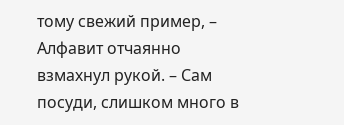тому свежий пример, – Алфавит отчаянно взмахнул рукой. – Сам посуди, слишком много в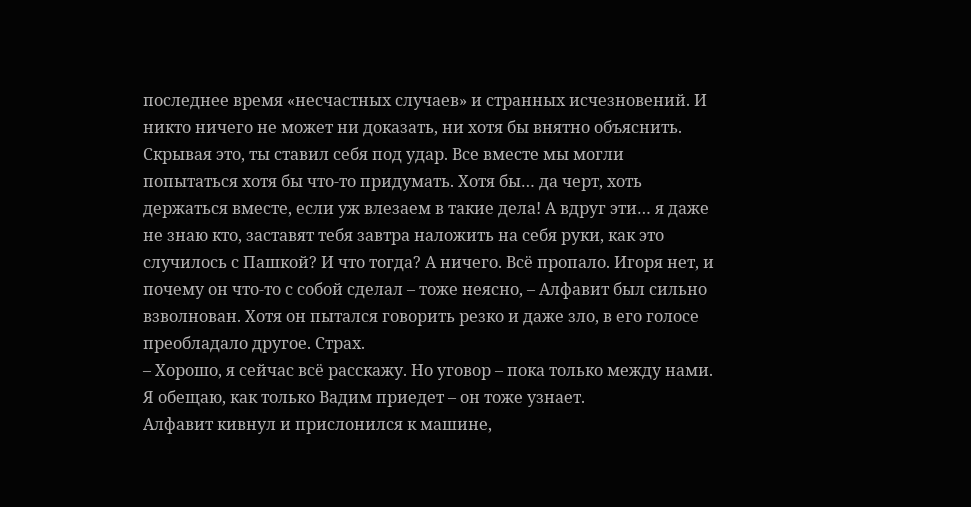последнее время «несчастных случаев» и странных исчезновений. И никто ничего не может ни доказать, ни хотя бы внятно объяснить. Скрывая это, ты ставил себя под удар. Все вместе мы могли попытаться хотя бы что-то придумать. Хотя бы… да черт, хоть держаться вместе, если уж влезаем в такие дела! А вдруг эти… я даже не знаю кто, заставят тебя завтра наложить на себя руки, как это случилось с Пашкой? И что тогда? А ничего. Всё пропало. Игоря нет, и почему он что-то с собой сделал – тоже неясно, – Алфавит был сильно взволнован. Хотя он пытался говорить резко и даже зло, в его голосе преобладало другое. Страх.
– Хорошо, я сейчас всё расскажу. Но уговор – пока только между нами. Я обещаю, как только Вадим приедет – он тоже узнает.
Алфавит кивнул и прислонился к машине,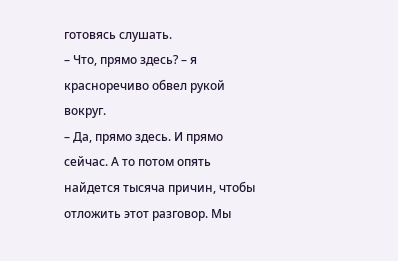готовясь слушать.
– Что, прямо здесь? – я красноречиво обвел рукой вокруг.
– Да, прямо здесь. И прямо сейчас. А то потом опять найдется тысяча причин, чтобы отложить этот разговор. Мы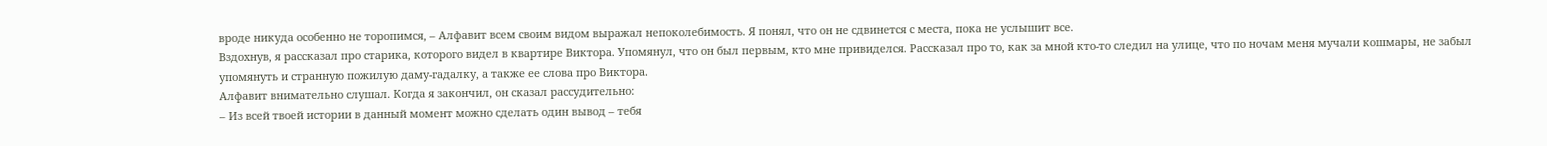вроде никуда особенно не торопимся, – Алфавит всем своим видом выражал непоколебимость. Я понял, что он не сдвинется с места, пока не услышит все.
Вздохнув, я рассказал про старика, которого видел в квартире Виктора. Упомянул, что он был первым, кто мне привиделся. Рассказал про то, как за мной кто-то следил на улице, что по ночам меня мучали кошмары, не забыл упомянуть и странную пожилую даму-гадалку, а также ее слова про Виктора.
Алфавит внимательно слушал. Когда я закончил, он сказал рассудительно:
– Из всей твоей истории в данный момент можно сделать один вывод – тебя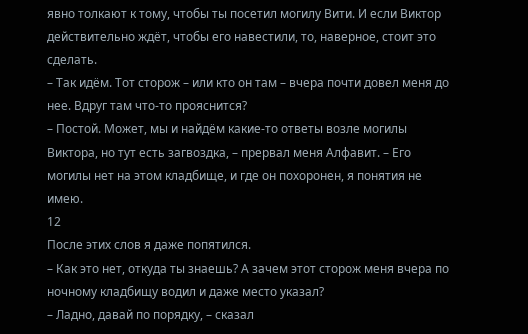явно толкают к тому, чтобы ты посетил могилу Вити. И если Виктор действительно ждёт, чтобы его навестили, то, наверное, стоит это сделать.
– Так идём. Тот сторож – или кто он там – вчера почти довел меня до нее. Вдруг там что-то прояснится?
– Постой. Может, мы и найдём какие-то ответы возле могилы Виктора, но тут есть загвоздка, – прервал меня Алфавит. – Его могилы нет на этом кладбище, и где он похоронен, я понятия не имею.
12
После этих слов я даже попятился.
– Как это нет, откуда ты знаешь? А зачем этот сторож меня вчера по ночному кладбищу водил и даже место указал?
– Ладно, давай по порядку, – сказал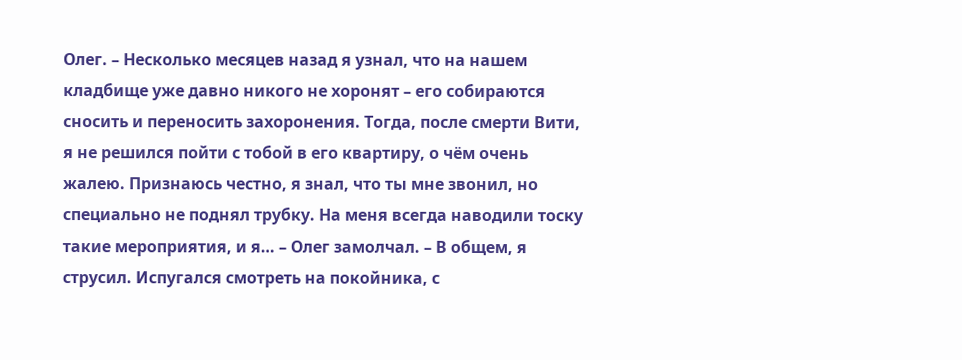Олег. – Несколько месяцев назад я узнал, что на нашем кладбище уже давно никого не хоронят – его собираются сносить и переносить захоронения. Тогда, после смерти Вити, я не решился пойти с тобой в его квартиру, о чём очень жалею. Признаюсь честно, я знал, что ты мне звонил, но специально не поднял трубку. На меня всегда наводили тоску такие мероприятия, и я… – Олег замолчал. – В общем, я струсил. Испугался смотреть на покойника, с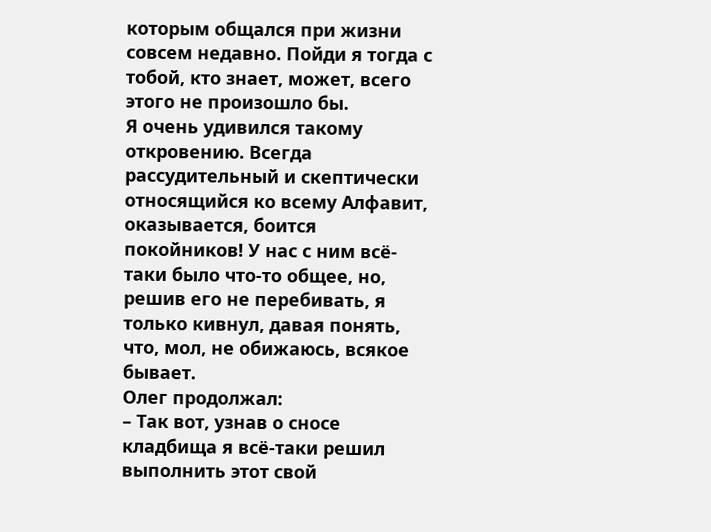которым общался при жизни совсем недавно. Пойди я тогда с тобой, кто знает, может, всего этого не произошло бы.
Я очень удивился такому откровению. Всегда рассудительный и скептически относящийся ко всему Алфавит, оказывается, боится покойников! У нас с ним всё-таки было что-то общее, но, решив его не перебивать, я только кивнул, давая понять, что, мол, не обижаюсь, всякое бывает.
Олег продолжал:
– Так вот, узнав о сносе кладбища я всё-таки решил выполнить этот свой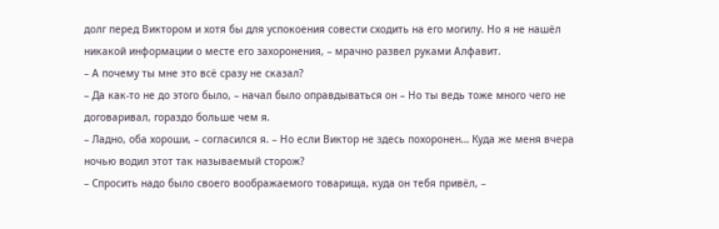долг перед Виктором и хотя бы для успокоения совести сходить на его могилу. Но я не нашёл никакой информации о месте его захоронения, – мрачно развел руками Алфавит.
– А почему ты мне это всё сразу не сказал?
– Да как-то не до этого было, – начал было оправдываться он – Но ты ведь тоже много чего не договаривал, гораздо больше чем я.
– Ладно, оба хороши, – согласился я. – Но если Виктор не здесь похоронен… Куда же меня вчера ночью водил этот так называемый сторож?
– Спросить надо было своего воображаемого товарища, куда он тебя привёл, –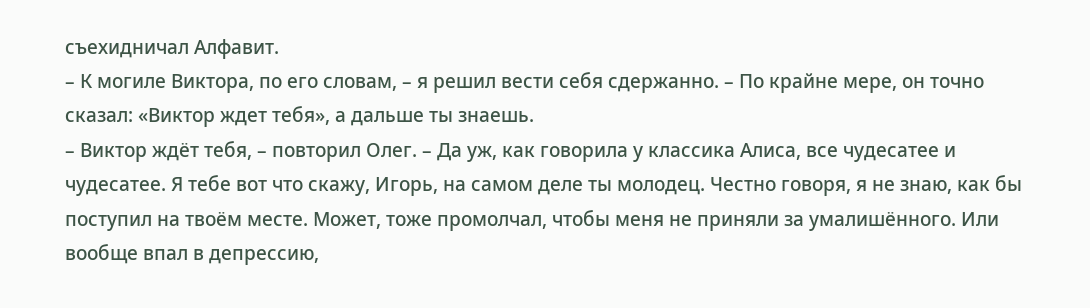съехидничал Алфавит.
– К могиле Виктора, по его словам, – я решил вести себя сдержанно. – По крайне мере, он точно сказал: «Виктор ждет тебя», а дальше ты знаешь.
– Виктор ждёт тебя, – повторил Олег. – Да уж, как говорила у классика Алиса, все чудесатее и чудесатее. Я тебе вот что скажу, Игорь, на самом деле ты молодец. Честно говоря, я не знаю, как бы поступил на твоём месте. Может, тоже промолчал, чтобы меня не приняли за умалишённого. Или вообще впал в депрессию,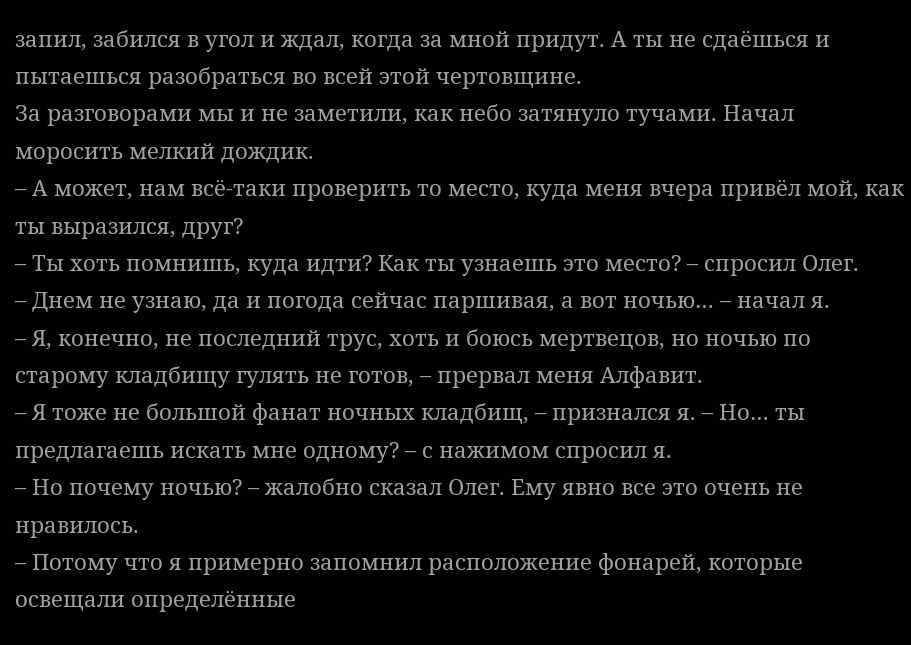запил, забился в угол и ждал, когда за мной придут. А ты не сдаёшься и пытаешься разобраться во всей этой чертовщине.
За разговорами мы и не заметили, как небо затянуло тучами. Начал моросить мелкий дождик.
– А может, нам всё-таки проверить то место, куда меня вчера привёл мой, как ты выразился, друг?
– Ты хоть помнишь, куда идти? Как ты узнаешь это место? – спросил Олег.
– Днем не узнаю, да и погода сейчас паршивая, а вот ночью… – начал я.
– Я, конечно, не последний трус, хоть и боюсь мертвецов, но ночью по старому кладбищу гулять не готов, – прервал меня Алфавит.
– Я тоже не большой фанат ночных кладбищ, – признался я. – Но… ты предлагаешь искать мне одному? – с нажимом спросил я.
– Но почему ночью? – жалобно сказал Олег. Ему явно все это очень не нравилось.
– Потому что я примерно запомнил расположение фонарей, которые освещали определённые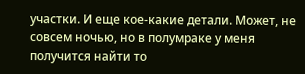участки. И еще кое-какие детали. Может, не совсем ночью, но в полумраке у меня получится найти то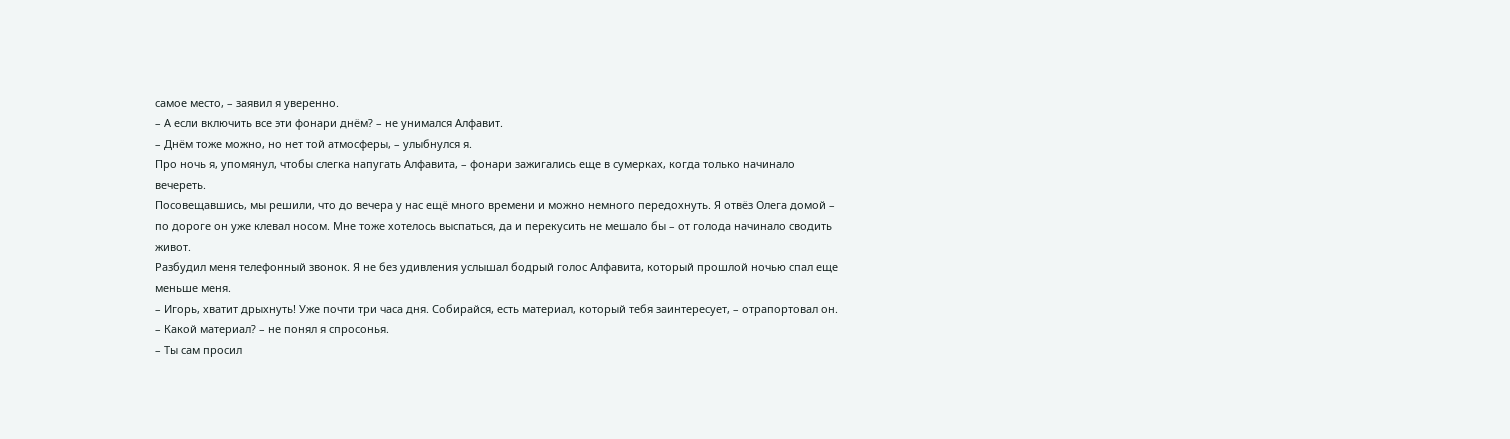самое место, – заявил я уверенно.
– А если включить все эти фонари днём? – не унимался Алфавит.
– Днём тоже можно, но нет той атмосферы, – улыбнулся я.
Про ночь я, упомянул, чтобы слегка напугать Алфавита, – фонари зажигались еще в сумерках, когда только начинало вечереть.
Посовещавшись, мы решили, что до вечера у нас ещё много времени и можно немного передохнуть. Я отвёз Олега домой – по дороге он уже клевал носом. Мне тоже хотелось выспаться, да и перекусить не мешало бы – от голода начинало сводить живот.
Разбудил меня телефонный звонок. Я не без удивления услышал бодрый голос Алфавита, который прошлой ночью спал еще меньше меня.
– Игорь, хватит дрыхнуть! Уже почти три часа дня. Собирайся, есть материал, который тебя заинтересует, – отрапортовал он.
– Какой материал? – не понял я спросонья.
– Ты сам просил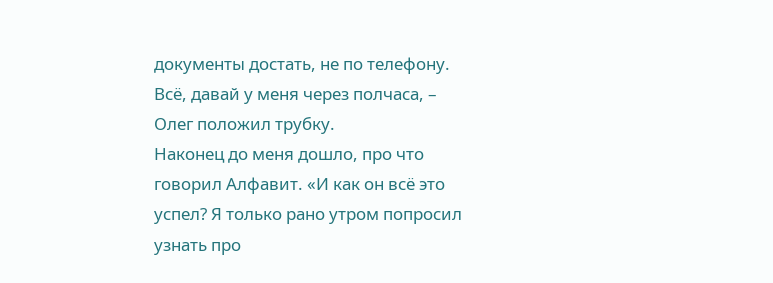документы достать, не по телефону. Всё, давай у меня через полчаса, – Олег положил трубку.
Наконец до меня дошло, про что говорил Алфавит. «И как он всё это успел? Я только рано утром попросил узнать про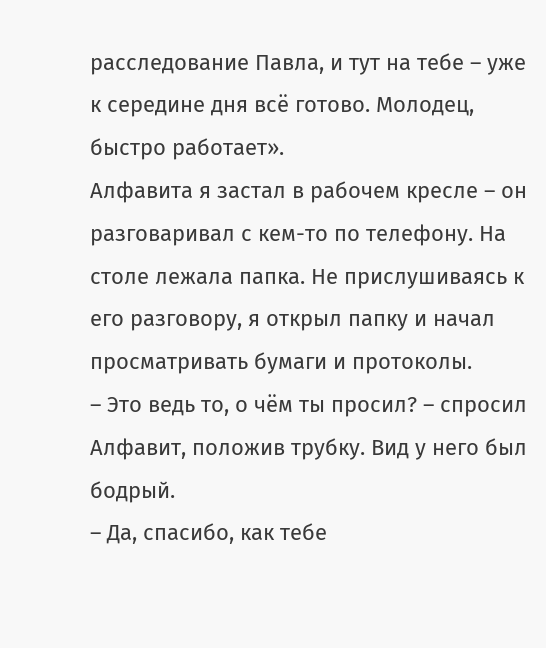расследование Павла, и тут на тебе – уже к середине дня всё готово. Молодец, быстро работает».
Алфавита я застал в рабочем кресле – он разговаривал с кем-то по телефону. На столе лежала папка. Не прислушиваясь к его разговору, я открыл папку и начал просматривать бумаги и протоколы.
– Это ведь то, о чём ты просил? – спросил Алфавит, положив трубку. Вид у него был бодрый.
– Да, спасибо, как тебе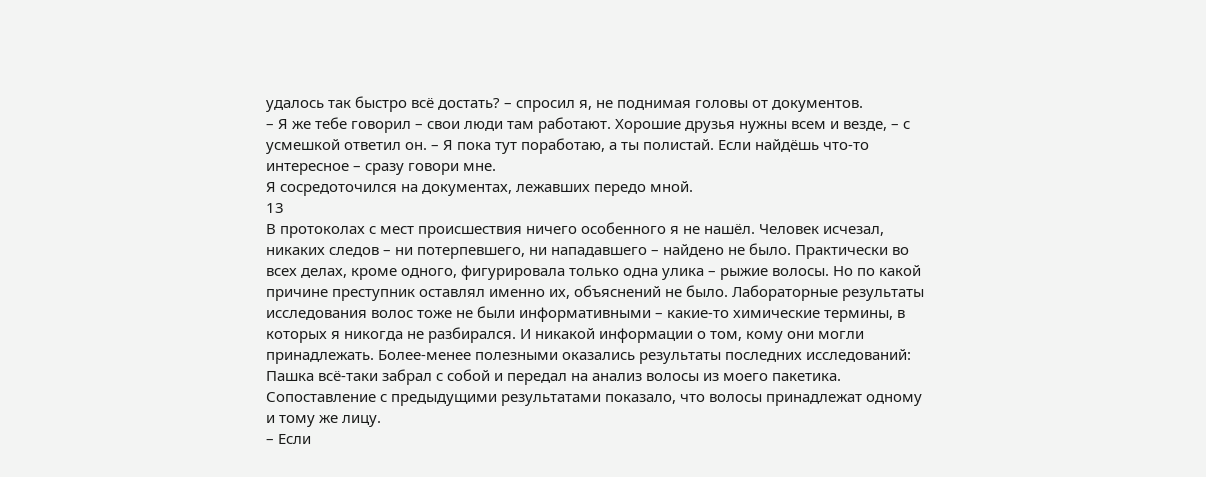удалось так быстро всё достать? – спросил я, не поднимая головы от документов.
– Я же тебе говорил – свои люди там работают. Хорошие друзья нужны всем и везде, – с усмешкой ответил он. – Я пока тут поработаю, а ты полистай. Если найдёшь что-то интересное – сразу говори мне.
Я сосредоточился на документах, лежавших передо мной.
13
В протоколах с мест происшествия ничего особенного я не нашёл. Человек исчезал, никаких следов – ни потерпевшего, ни нападавшего – найдено не было. Практически во всех делах, кроме одного, фигурировала только одна улика – рыжие волосы. Но по какой причине преступник оставлял именно их, объяснений не было. Лабораторные результаты исследования волос тоже не были информативными – какие-то химические термины, в которых я никогда не разбирался. И никакой информации о том, кому они могли принадлежать. Более-менее полезными оказались результаты последних исследований: Пашка всё-таки забрал с собой и передал на анализ волосы из моего пакетика. Сопоставление с предыдущими результатами показало, что волосы принадлежат одному и тому же лицу.
– Если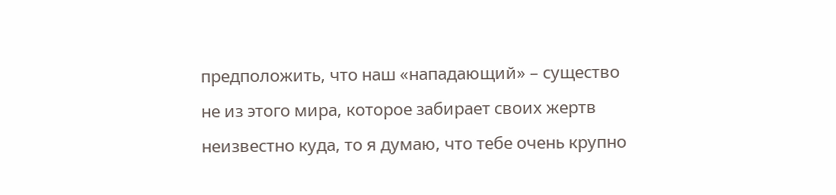предположить, что наш «нападающий» – существо не из этого мира, которое забирает своих жертв неизвестно куда, то я думаю, что тебе очень крупно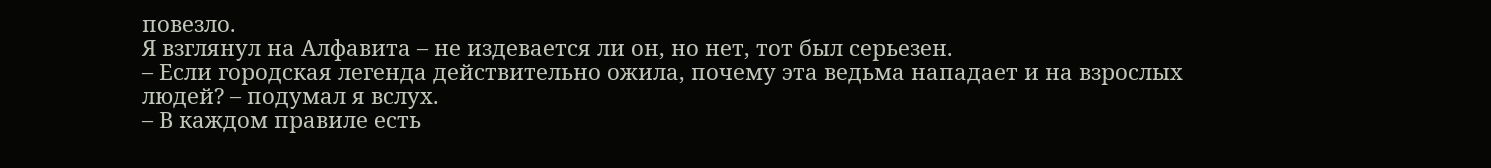повезло.
Я взглянул на Алфавита – не издевается ли он, но нет, тот был серьезен.
– Если городская легенда действительно ожила, почему эта ведьма нападает и на взрослых людей? – подумал я вслух.
– В каждом правиле есть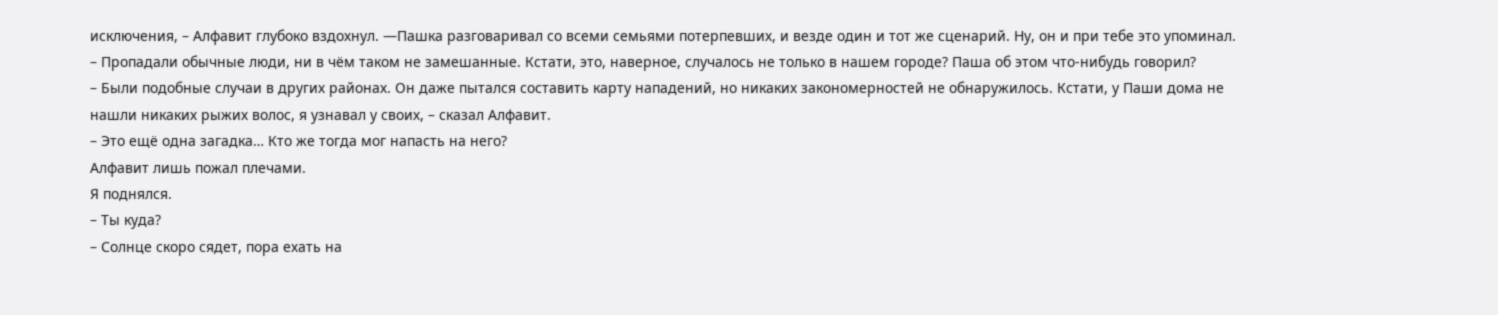исключения, – Алфавит глубоко вздохнул. —Пашка разговаривал со всеми семьями потерпевших, и везде один и тот же сценарий. Ну, он и при тебе это упоминал.
– Пропадали обычные люди, ни в чём таком не замешанные. Кстати, это, наверное, случалось не только в нашем городе? Паша об этом что-нибудь говорил?
– Были подобные случаи в других районах. Он даже пытался составить карту нападений, но никаких закономерностей не обнаружилось. Кстати, у Паши дома не нашли никаких рыжих волос, я узнавал у своих, – сказал Алфавит.
– Это ещё одна загадка… Кто же тогда мог напасть на него?
Алфавит лишь пожал плечами.
Я поднялся.
– Ты куда?
– Солнце скоро сядет, пора ехать на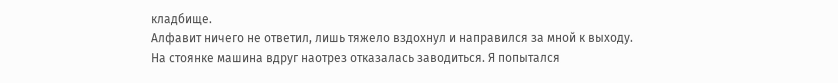кладбище.
Алфавит ничего не ответил, лишь тяжело вздохнул и направился за мной к выходу.
На стоянке машина вдруг наотрез отказалась заводиться. Я попытался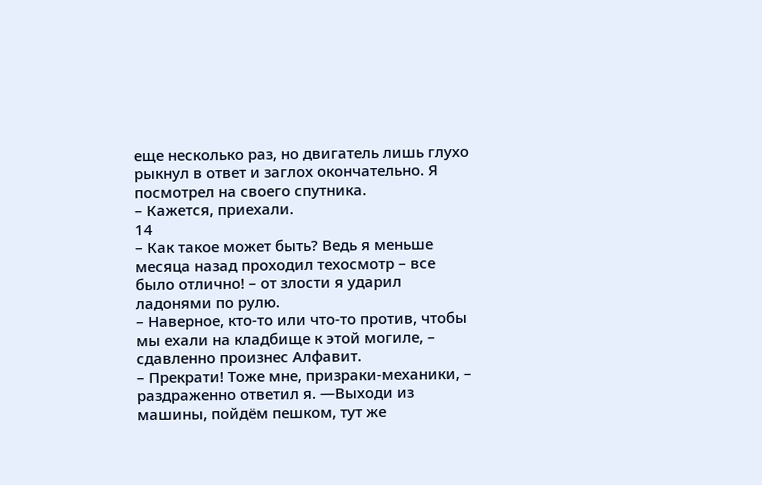еще несколько раз, но двигатель лишь глухо рыкнул в ответ и заглох окончательно. Я посмотрел на своего спутника.
– Кажется, приехали.
14
– Как такое может быть? Ведь я меньше месяца назад проходил техосмотр – все было отлично! – от злости я ударил ладонями по рулю.
– Наверное, кто-то или что-то против, чтобы мы ехали на кладбище к этой могиле, – сдавленно произнес Алфавит.
– Прекрати! Тоже мне, призраки-механики, – раздраженно ответил я. —Выходи из машины, пойдём пешком, тут же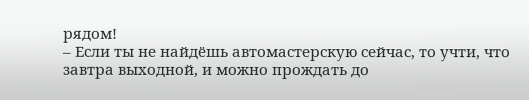рядом!
– Если ты не найдёшь автомастерскую сейчас, то учти, что завтра выходной, и можно прождать до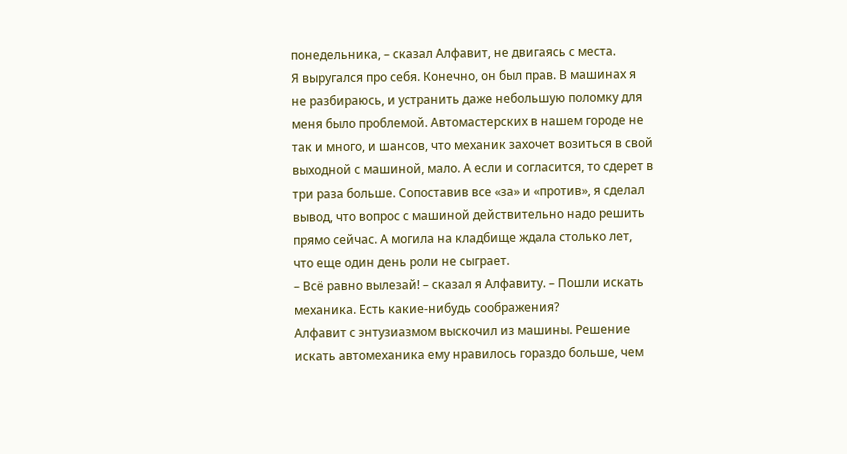понедельника, – сказал Алфавит, не двигаясь с места.
Я выругался про себя. Конечно, он был прав. В машинах я не разбираюсь, и устранить даже небольшую поломку для меня было проблемой. Автомастерских в нашем городе не так и много, и шансов, что механик захочет возиться в свой выходной с машиной, мало. А если и согласится, то сдерет в три раза больше. Сопоставив все «за» и «против», я сделал вывод, что вопрос с машиной действительно надо решить прямо сейчас. А могила на кладбище ждала столько лет, что еще один день роли не сыграет.
– Всё равно вылезай! – сказал я Алфавиту. – Пошли искать механика. Есть какие-нибудь соображения?
Алфавит с энтузиазмом выскочил из машины. Решение искать автомеханика ему нравилось гораздо больше, чем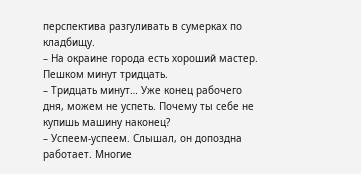перспектива разгуливать в сумерках по кладбищу.
– На окраине города есть хороший мастер. Пешком минут тридцать.
– Тридцать минут… Уже конец рабочего дня, можем не успеть. Почему ты себе не купишь машину наконец?
– Успеем-успеем. Слышал, он допоздна работает. Многие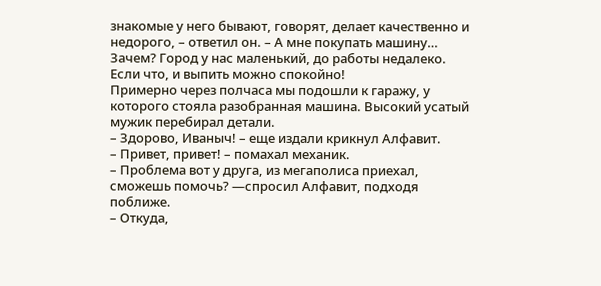знакомые у него бывают, говорят, делает качественно и недорого, – ответил он. – А мне покупать машину… Зачем? Город у нас маленький, до работы недалеко. Если что, и выпить можно спокойно!
Примерно через полчаса мы подошли к гаражу, у которого стояла разобранная машина. Высокий усатый мужик перебирал детали.
– Здорово, Иваныч! – еще издали крикнул Алфавит.
– Привет, привет! – помахал механик.
– Проблема вот у друга, из мегаполиса приехал, сможешь помочь? —спросил Алфавит, подходя поближе.
– Откуда,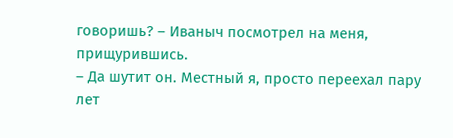говоришь? – Иваныч посмотрел на меня, прищурившись.
– Да шутит он. Местный я, просто переехал пару лет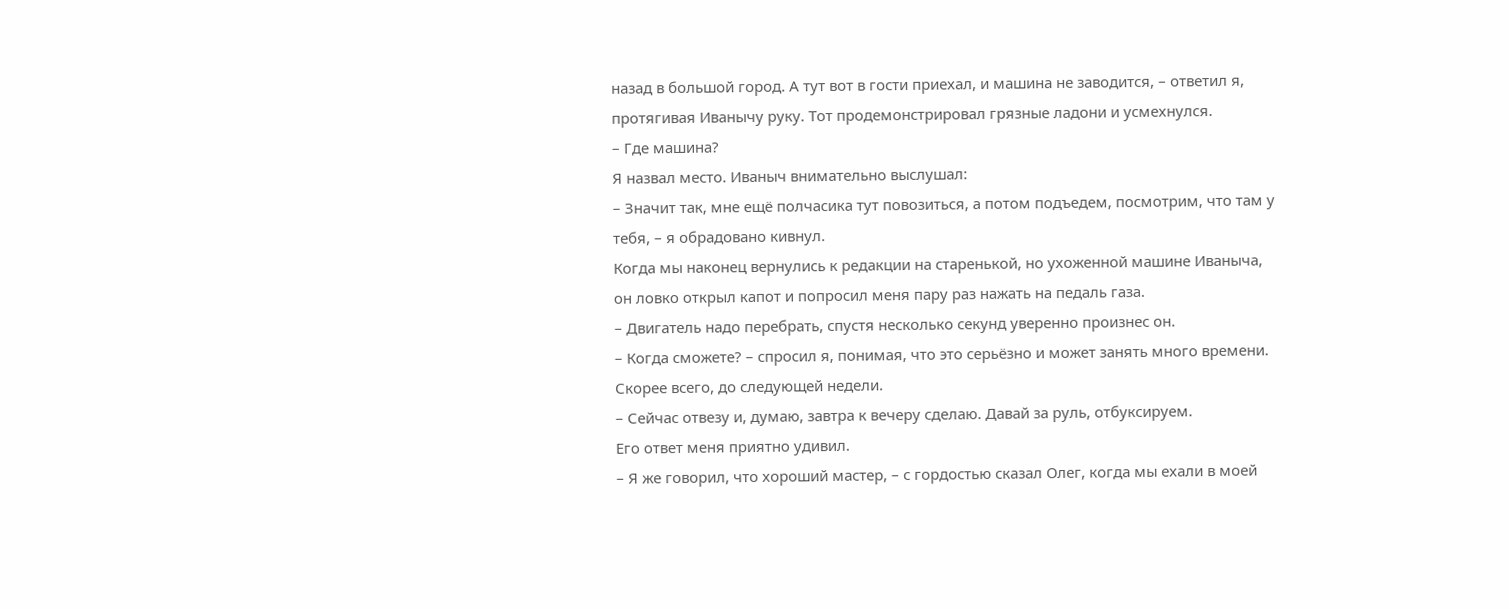назад в большой город. А тут вот в гости приехал, и машина не заводится, – ответил я, протягивая Иванычу руку. Тот продемонстрировал грязные ладони и усмехнулся.
– Где машина?
Я назвал место. Иваныч внимательно выслушал:
– Значит так, мне ещё полчасика тут повозиться, а потом подъедем, посмотрим, что там у тебя, – я обрадовано кивнул.
Когда мы наконец вернулись к редакции на старенькой, но ухоженной машине Иваныча, он ловко открыл капот и попросил меня пару раз нажать на педаль газа.
– Двигатель надо перебрать, спустя несколько секунд уверенно произнес он.
– Когда сможете? – спросил я, понимая, что это серьёзно и может занять много времени. Скорее всего, до следующей недели.
– Сейчас отвезу и, думаю, завтра к вечеру сделаю. Давай за руль, отбуксируем.
Его ответ меня приятно удивил.
– Я же говорил, что хороший мастер, – с гордостью сказал Олег, когда мы ехали в моей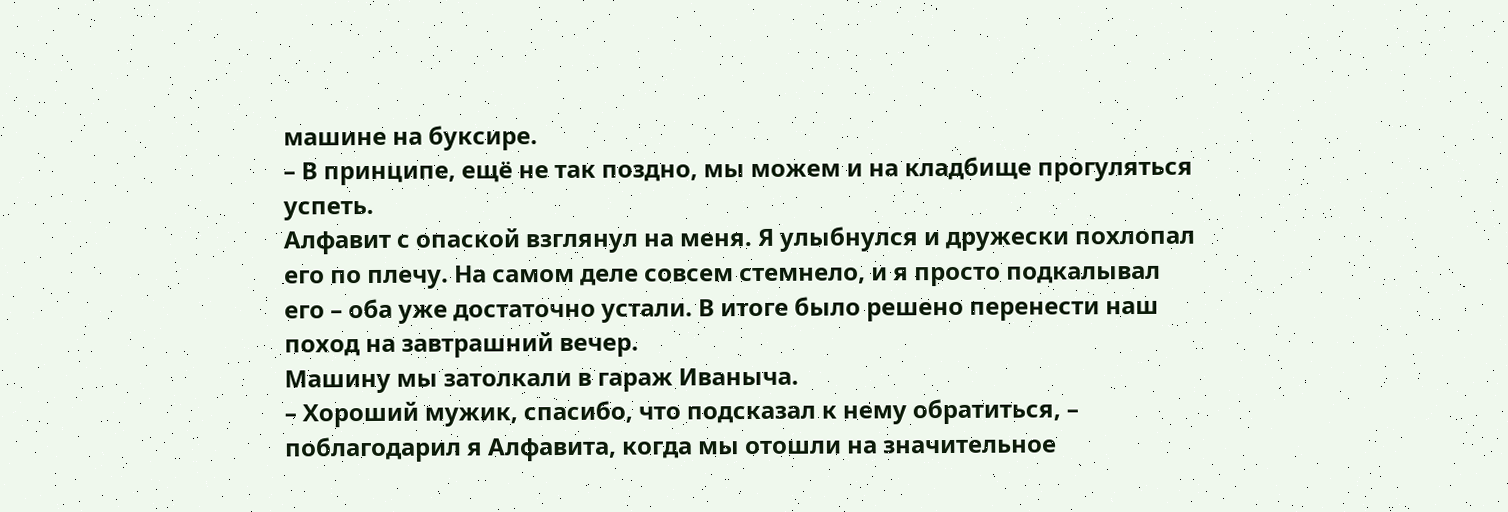машине на буксире.
– В принципе, ещё не так поздно, мы можем и на кладбище прогуляться успеть.
Алфавит с опаской взглянул на меня. Я улыбнулся и дружески похлопал его по плечу. На самом деле совсем стемнело, и я просто подкалывал его – оба уже достаточно устали. В итоге было решено перенести наш поход на завтрашний вечер.
Машину мы затолкали в гараж Иваныча.
– Хороший мужик, спасибо, что подсказал к нему обратиться, – поблагодарил я Алфавита, когда мы отошли на значительное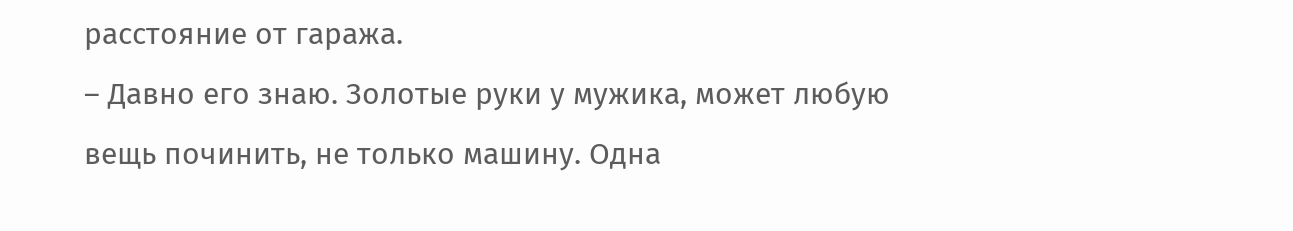расстояние от гаража.
– Давно его знаю. Золотые руки у мужика, может любую вещь починить, не только машину. Одна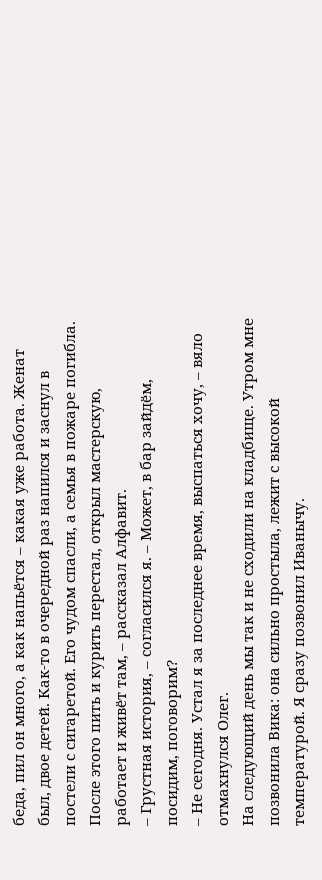беда, пил он много, а как напьётся – какая уже работа. Женат был, двое детей. Как-то в очередной раз напился и заснул в постели с сигаретой. Его чудом спасли, а семья в пожаре погибла. После этого пить и курить перестал, открыл мастерскую, работает и живёт там, – рассказал Алфавит.
– Грустная история, – согласился я. – Может, в бар зайдём, посидим, поговорим?
– Не сегодня. Устал я за последнее время, выспаться хочу, – вяло отмахнулся Олег.
На следующий день мы так и не сходили на кладбище. Утром мне позвонила Вика: она сильно простыла, лежит с высокой температурой. Я сразу позвонил Иванычу.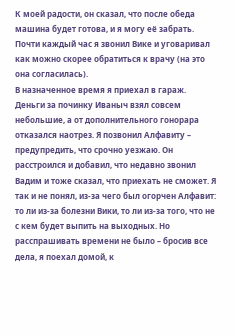К моей радости, он сказал, что после обеда машина будет готова, и я могу её забрать. Почти каждый час я звонил Вике и уговаривал как можно скорее обратиться к врачу (на это она согласилась).
В назначенное время я приехал в гараж. Деньги за починку Иваныч взял совсем небольшие, а от дополнительного гонорара отказался наотрез. Я позвонил Алфавиту – предупредить, что срочно уезжаю. Он расстроился и добавил, что недавно звонил Вадим и тоже сказал, что приехать не сможет. Я так и не понял, из-за чего был огорчен Алфавит: то ли из-за болезни Вики, то ли из-за того, что не с кем будет выпить на выходных. Но расспрашивать времени не было – бросив все дела, я поехал домой, к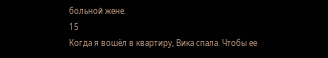больной жене.
15
Когда я вошёл в квартиру, Вика спала. Чтобы ее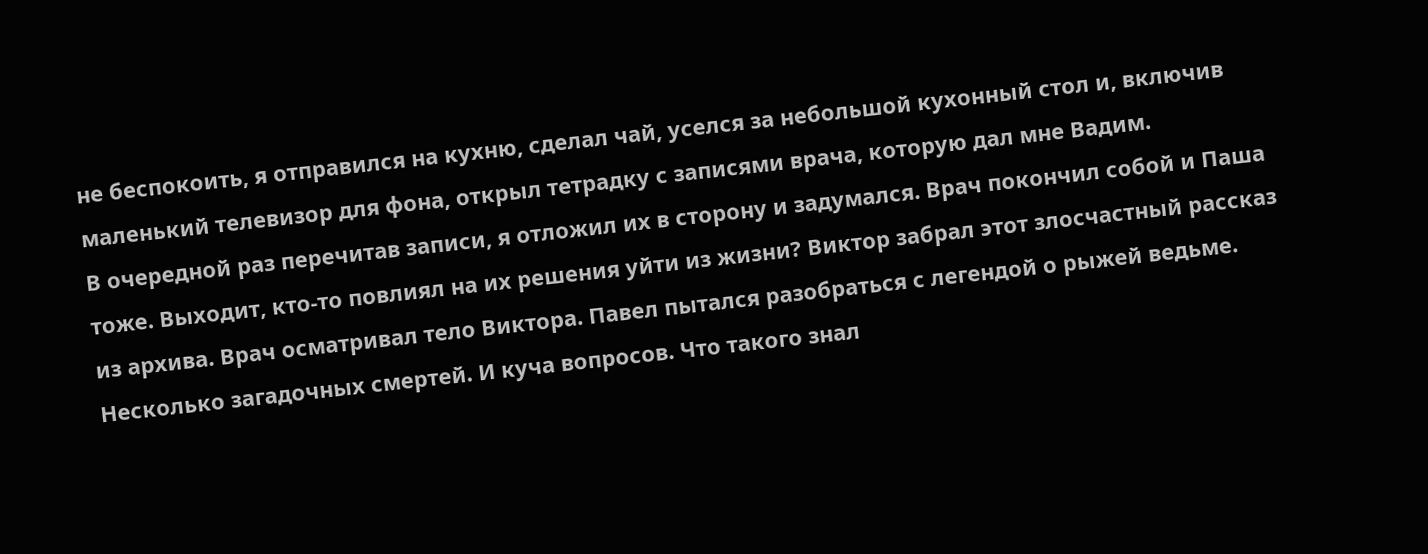не беспокоить, я отправился на кухню, сделал чай, уселся за небольшой кухонный стол и, включив маленький телевизор для фона, открыл тетрадку с записями врача, которую дал мне Вадим.
В очередной раз перечитав записи, я отложил их в сторону и задумался. Врач покончил собой и Паша тоже. Выходит, кто-то повлиял на их решения уйти из жизни? Виктор забрал этот злосчастный рассказ из архива. Врач осматривал тело Виктора. Павел пытался разобраться с легендой о рыжей ведьме. Несколько загадочных смертей. И куча вопросов. Что такого знал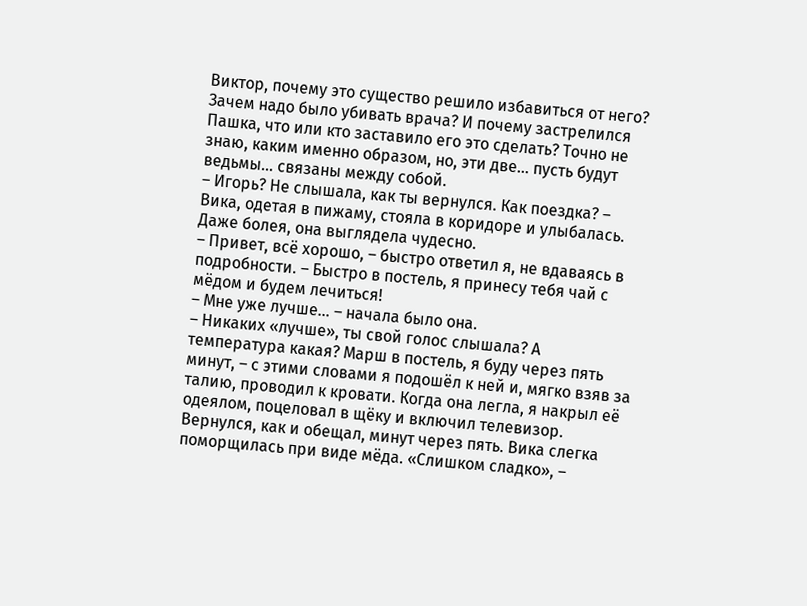Виктор, почему это существо решило избавиться от него? Зачем надо было убивать врача? И почему застрелился Пашка, что или кто заставило его это сделать? Точно не знаю, каким именно образом, но, эти две… пусть будут ведьмы… связаны между собой.
– Игорь? Не слышала, как ты вернулся. Как поездка? – Вика, одетая в пижаму, стояла в коридоре и улыбалась. Даже болея, она выглядела чудесно.
– Привет, всё хорошо, – быстро ответил я, не вдаваясь в подробности. – Быстро в постель, я принесу тебя чай с мёдом и будем лечиться!
– Мне уже лучше… – начала было она.
– Никаких «лучше», ты свой голос слышала? А температура какая? Марш в постель, я буду через пять минут, – с этими словами я подошёл к ней и, мягко взяв за талию, проводил к кровати. Когда она легла, я накрыл её одеялом, поцеловал в щёку и включил телевизор.
Вернулся, как и обещал, минут через пять. Вика слегка поморщилась при виде мёда. «Слишком сладко», –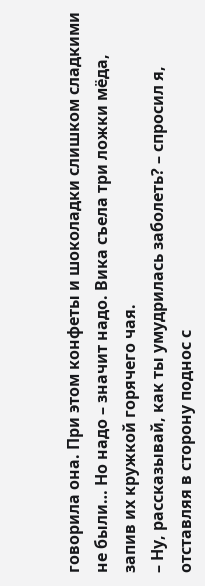говорила она. При этом конфеты и шоколадки слишком сладкими не были… Но надо – значит надо. Вика съела три ложки мёда, запив их кружкой горячего чая.
– Ну, рассказывай, как ты умудрилась заболеть? – спросил я, отставляя в сторону поднос с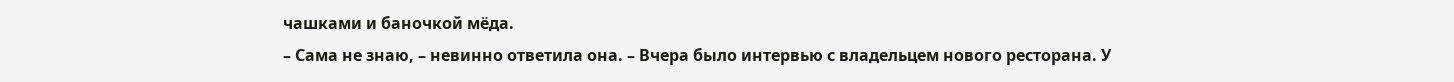чашками и баночкой мёда.
– Сама не знаю, – невинно ответила она. – Вчера было интервью с владельцем нового ресторана. У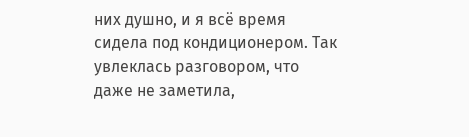них душно, и я всё время сидела под кондиционером. Так увлеклась разговором, что даже не заметила,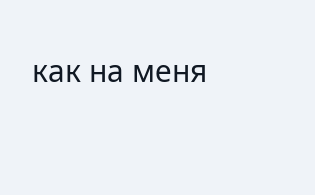как на меня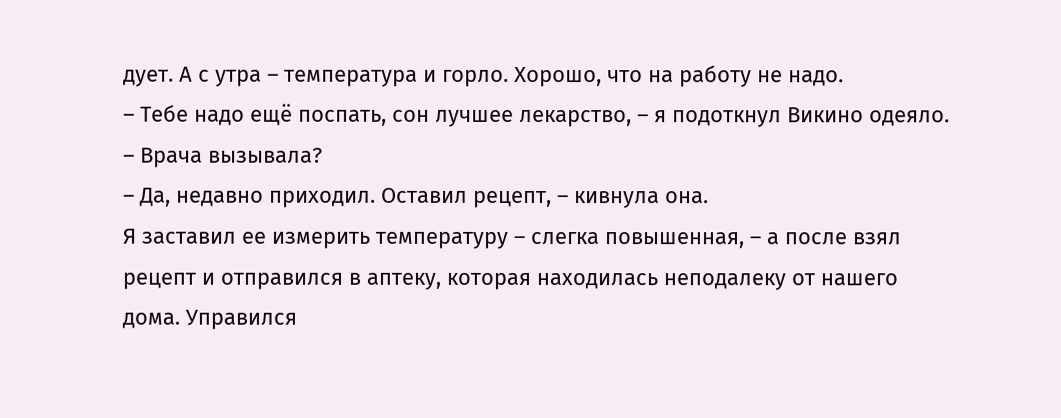дует. А с утра – температура и горло. Хорошо, что на работу не надо.
– Тебе надо ещё поспать, сон лучшее лекарство, – я подоткнул Викино одеяло. – Врача вызывала?
– Да, недавно приходил. Оставил рецепт, – кивнула она.
Я заставил ее измерить температуру – слегка повышенная, – а после взял рецепт и отправился в аптеку, которая находилась неподалеку от нашего дома. Управился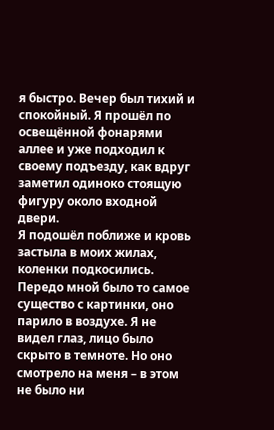я быстро. Вечер был тихий и спокойный. Я прошёл по освещённой фонарями аллее и уже подходил к своему подъезду, как вдруг заметил одиноко стоящую фигуру около входной двери.
Я подошёл поближе и кровь застыла в моих жилах, коленки подкосились. Передо мной было то самое существо с картинки, оно парило в воздухе. Я не видел глаз, лицо было скрыто в темноте. Но оно смотрело на меня – в этом не было ни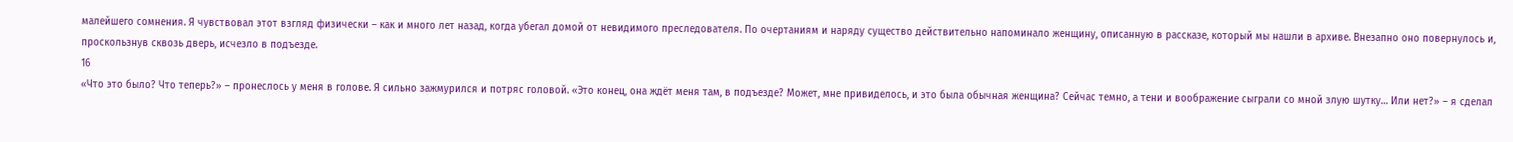малейшего сомнения. Я чувствовал этот взгляд физически – как и много лет назад, когда убегал домой от невидимого преследователя. По очертаниям и наряду существо действительно напоминало женщину, описанную в рассказе, который мы нашли в архиве. Внезапно оно повернулось и, проскользнув сквозь дверь, исчезло в подъезде.
16
«Что это было? Что теперь?» – пронеслось у меня в голове. Я сильно зажмурился и потряс головой. «Это конец, она ждёт меня там, в подъезде? Может, мне привиделось, и это была обычная женщина? Сейчас темно, а тени и воображение сыграли со мной злую шутку… Или нет?» – я сделал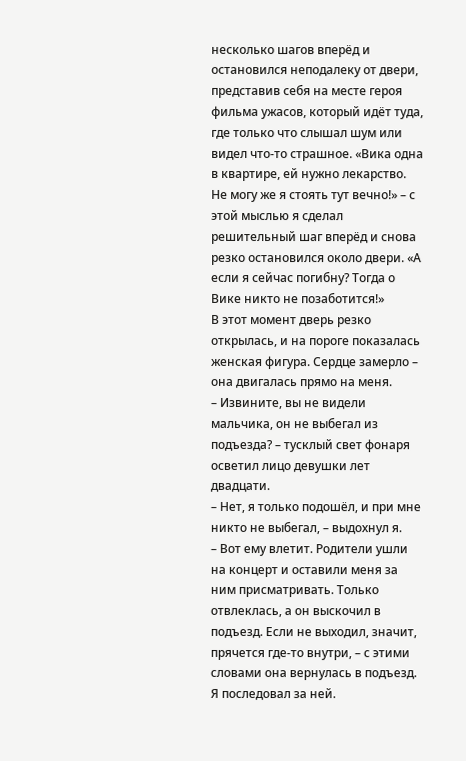несколько шагов вперёд и остановился неподалеку от двери, представив себя на месте героя фильма ужасов, который идёт туда, где только что слышал шум или видел что-то страшное. «Вика одна в квартире, ей нужно лекарство. Не могу же я стоять тут вечно!» – с этой мыслью я сделал решительный шаг вперёд и снова резко остановился около двери. «А если я сейчас погибну? Тогда о Вике никто не позаботится!»
В этот момент дверь резко открылась, и на пороге показалась женская фигура. Сердце замерло – она двигалась прямо на меня.
– Извините, вы не видели мальчика, он не выбегал из подъезда? – тусклый свет фонаря осветил лицо девушки лет двадцати.
– Нет, я только подошёл, и при мне никто не выбегал, – выдохнул я.
– Вот ему влетит. Родители ушли на концерт и оставили меня за ним присматривать. Только отвлеклась, а он выскочил в подъезд. Если не выходил, значит, прячется где-то внутри, – с этими словами она вернулась в подъезд. Я последовал за ней.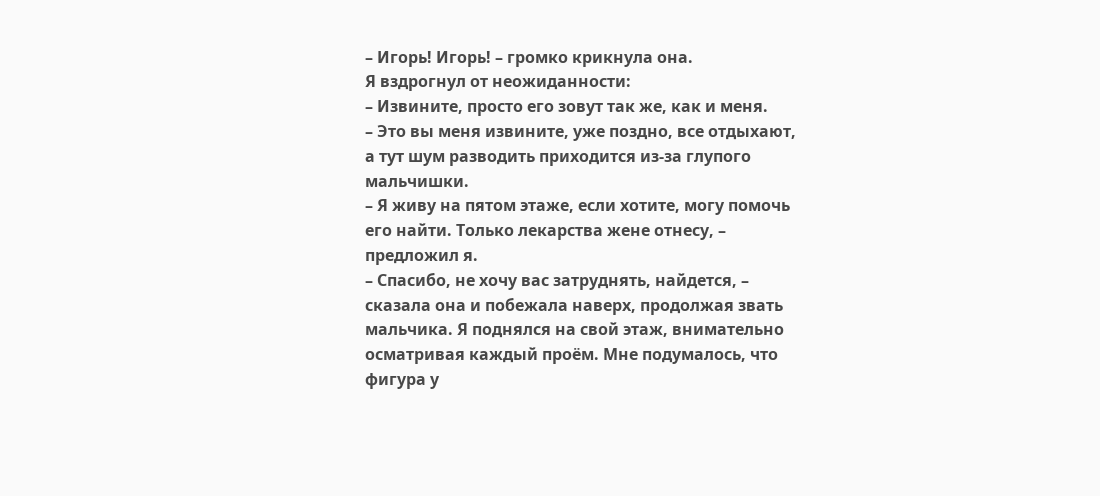– Игорь! Игорь! – громко крикнула она.
Я вздрогнул от неожиданности:
– Извините, просто его зовут так же, как и меня.
– Это вы меня извините, уже поздно, все отдыхают, а тут шум разводить приходится из-за глупого мальчишки.
– Я живу на пятом этаже, если хотите, могу помочь его найти. Только лекарства жене отнесу, – предложил я.
– Спасибо, не хочу вас затруднять, найдется, – сказала она и побежала наверх, продолжая звать мальчика. Я поднялся на свой этаж, внимательно осматривая каждый проём. Мне подумалось, что фигура у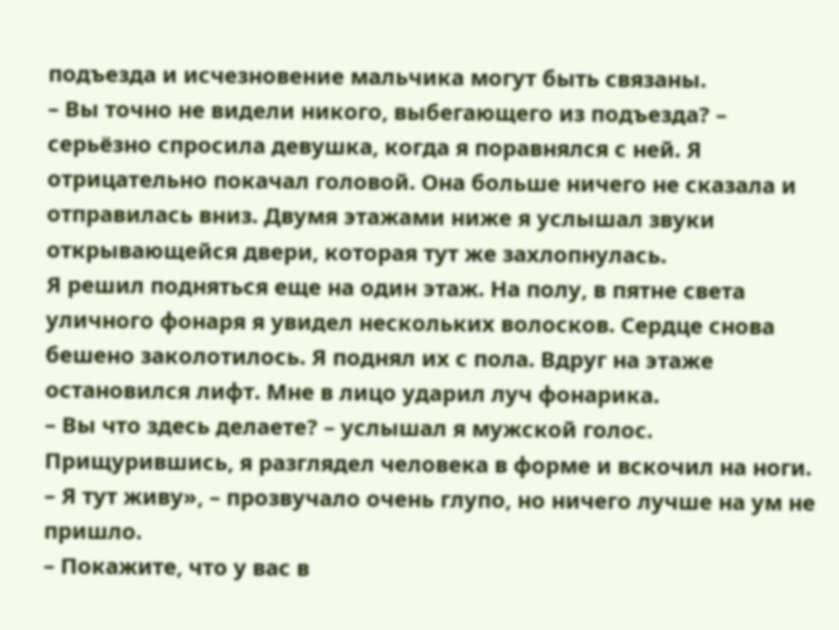подъезда и исчезновение мальчика могут быть связаны.
– Вы точно не видели никого, выбегающего из подъезда? – серьёзно спросила девушка, когда я поравнялся с ней. Я отрицательно покачал головой. Она больше ничего не сказала и отправилась вниз. Двумя этажами ниже я услышал звуки открывающейся двери, которая тут же захлопнулась.
Я решил подняться еще на один этаж. На полу, в пятне света уличного фонаря я увидел нескольких волосков. Сердце снова бешено заколотилось. Я поднял их с пола. Вдруг на этаже остановился лифт. Мне в лицо ударил луч фонарика.
– Вы что здесь делаете? – услышал я мужской голос. Прищурившись, я разглядел человека в форме и вскочил на ноги.
– Я тут живу», – прозвучало очень глупо, но ничего лучше на ум не пришло.
– Покажите, что у вас в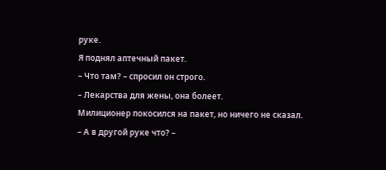руке.
Я поднял аптечный пакет.
– Что там? – спросил он строго.
– Лекарства для жены, она болеет.
Милиционер покосился на пакет, но ничего не сказал.
– А в другой руке что? –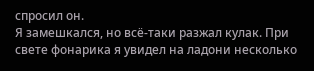спросил он.
Я замешкался, но всё-таки разжал кулак. При свете фонарика я увидел на ладони несколько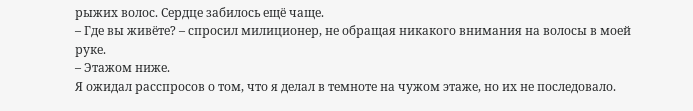рыжих волос. Сердце забилось ещё чаще.
– Где вы живёте? – спросил милиционер, не обращая никакого внимания на волосы в моей руке.
– Этажом ниже.
Я ожидал расспросов о том, что я делал в темноте на чужом этаже, но их не последовало.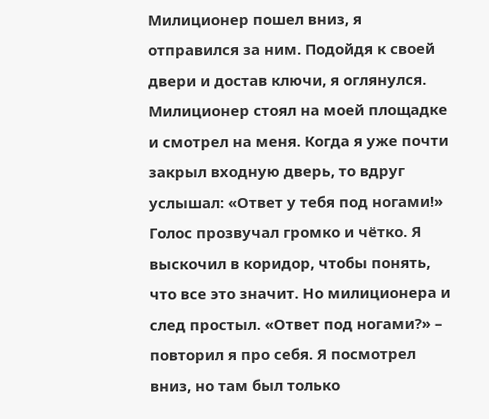Милиционер пошел вниз, я отправился за ним. Подойдя к своей двери и достав ключи, я оглянулся. Милиционер стоял на моей площадке и смотрел на меня. Когда я уже почти закрыл входную дверь, то вдруг услышал: «Ответ у тебя под ногами!» Голос прозвучал громко и чётко. Я выскочил в коридор, чтобы понять, что все это значит. Но милиционера и след простыл. «Ответ под ногами?» – повторил я про себя. Я посмотрел вниз, но там был только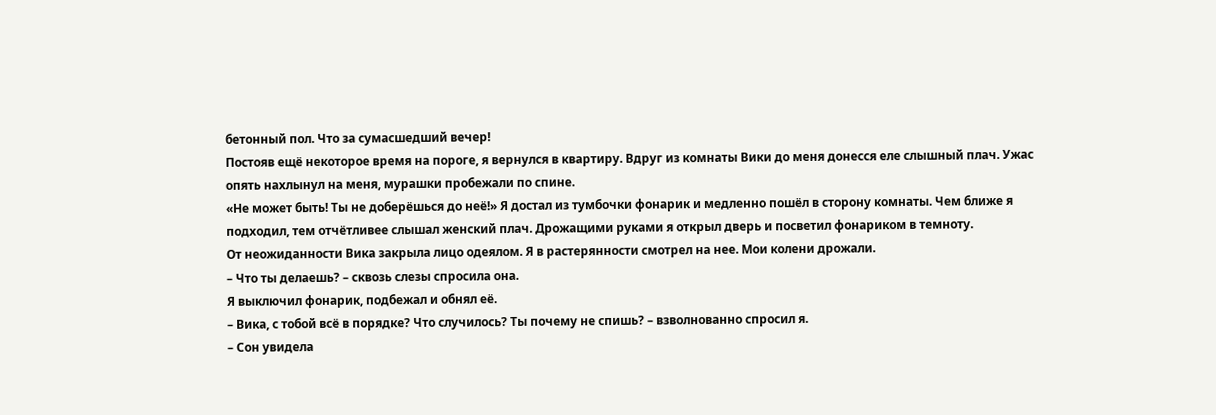бетонный пол. Что за сумасшедший вечер!
Постояв ещё некоторое время на пороге, я вернулся в квартиру. Вдруг из комнаты Вики до меня донесся еле слышный плач. Ужас опять нахлынул на меня, мурашки пробежали по спине.
«Не может быть! Ты не доберёшься до неё!» Я достал из тумбочки фонарик и медленно пошёл в сторону комнаты. Чем ближе я подходил, тем отчётливее слышал женский плач. Дрожащими руками я открыл дверь и посветил фонариком в темноту.
От неожиданности Вика закрыла лицо одеялом. Я в растерянности смотрел на нее. Мои колени дрожали.
– Что ты делаешь? – сквозь слезы спросила она.
Я выключил фонарик, подбежал и обнял её.
– Вика, с тобой всё в порядке? Что случилось? Ты почему не спишь? – взволнованно спросил я.
– Сон увидела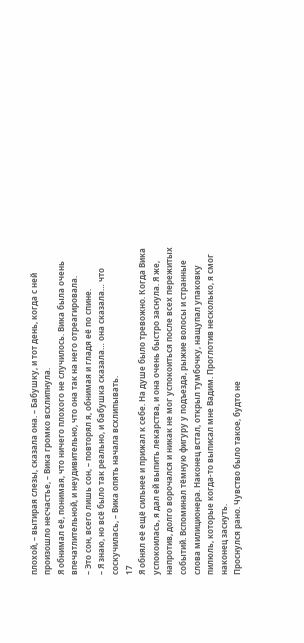плохой, – вытирая слезы, сказала она. – Бабушку, и тот день, когда с ней произошло несчастье, – Вика громко всхлипнула.
Я обнимал её, понимая, что ничего плохого не случилось. Вика была очень впечатлительной, и неудивительно, что она так на него отреагировала.
– Это сон, всего лишь сон, – повторял я, обнимая и гладя её по спине.
– Я знаю, но всё было так реально, и бабушка сказала… она сказала… что соскучилась, – Вика опять начала всхлипывать.
17
Я обнял её ещё сильнее и прижал к себе. На душе было тревожно. Когда Вика успокоилась, я дал ей выпить лекарства, и она очень быстро заснула. Я же, напротив, долго ворочался и никак не мог успокоиться после всех пережитых событий. Вспоминал тёмную фигуру у подъезда, рыжие волосы и странные слова милиционера. Наконец встал, открыл тумбочку, нащупал упаковку пилюль, которые когда-то выписал мне Вадим. Проглотив несколько, я смог наконец заснуть.
Проснулся рано. Чувство было такое, будто не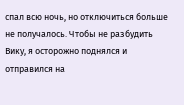спал всю ночь, но отключиться больше не получалось. Чтобы не разбудить Вику, я осторожно поднялся и отправился на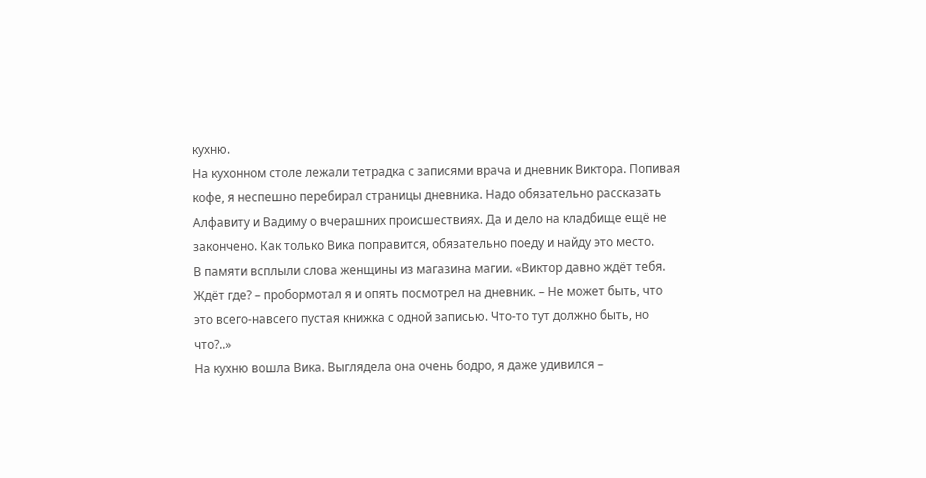кухню.
На кухонном столе лежали тетрадка с записями врача и дневник Виктора. Попивая кофе, я неспешно перебирал страницы дневника. Надо обязательно рассказать Алфавиту и Вадиму о вчерашних происшествиях. Да и дело на кладбище ещё не закончено. Как только Вика поправится, обязательно поеду и найду это место.
В памяти всплыли слова женщины из магазина магии. «Виктор давно ждёт тебя. Ждёт где? – пробормотал я и опять посмотрел на дневник. – Не может быть, что это всего-навсего пустая книжка с одной записью. Что-то тут должно быть, но что?..»
На кухню вошла Вика. Выглядела она очень бодро, я даже удивился –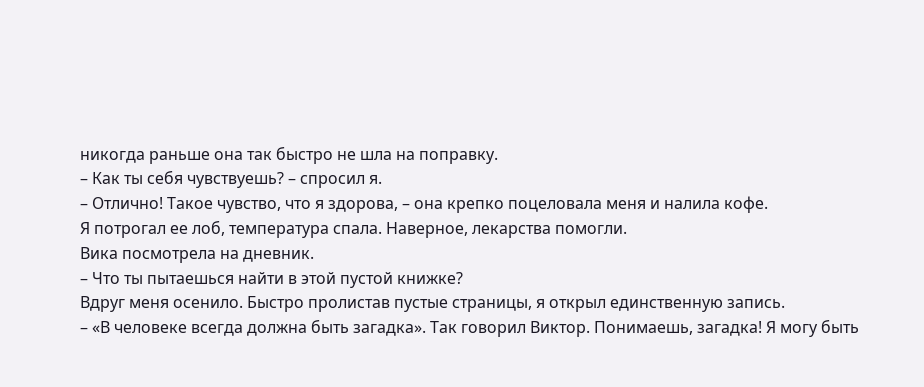никогда раньше она так быстро не шла на поправку.
– Как ты себя чувствуешь? – спросил я.
– Отлично! Такое чувство, что я здорова, – она крепко поцеловала меня и налила кофе.
Я потрогал ее лоб, температура спала. Наверное, лекарства помогли.
Вика посмотрела на дневник.
– Что ты пытаешься найти в этой пустой книжке?
Вдруг меня осенило. Быстро пролистав пустые страницы, я открыл единственную запись.
– «В человеке всегда должна быть загадка». Так говорил Виктор. Понимаешь, загадка! Я могу быть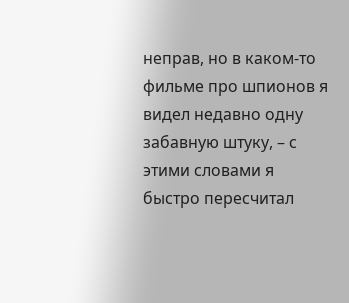неправ, но в каком-то фильме про шпионов я видел недавно одну забавную штуку, – с этими словами я быстро пересчитал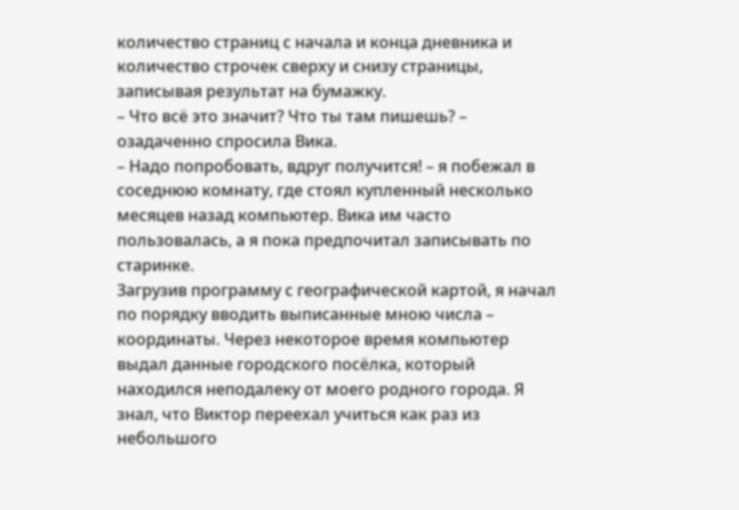количество страниц с начала и конца дневника и количество строчек сверху и снизу страницы, записывая результат на бумажку.
– Что всё это значит? Что ты там пишешь? – озадаченно спросила Вика.
– Надо попробовать, вдруг получится! – я побежал в соседнюю комнату, где стоял купленный несколько месяцев назад компьютер. Вика им часто пользовалась, а я пока предпочитал записывать по старинке.
Загрузив программу с географической картой, я начал по порядку вводить выписанные мною числа – координаты. Через некоторое время компьютер выдал данные городского посёлка, который находился неподалеку от моего родного города. Я знал, что Виктор переехал учиться как раз из небольшого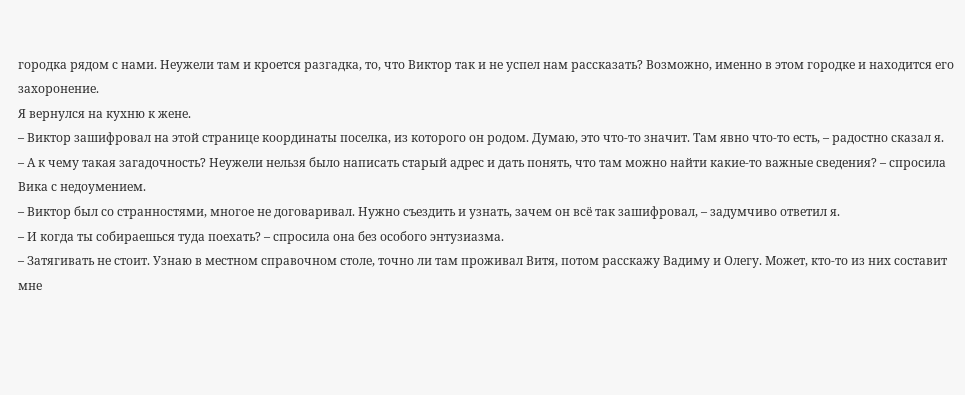городка рядом с нами. Неужели там и кроется разгадка, то, что Виктор так и не успел нам рассказать? Возможно, именно в этом городке и находится его захоронение.
Я вернулся на кухню к жене.
– Виктор зашифровал на этой странице координаты поселка, из которого он родом. Думаю, это что-то значит. Там явно что-то есть, – радостно сказал я.
– А к чему такая загадочность? Неужели нельзя было написать старый адрес и дать понять, что там можно найти какие-то важные сведения? – спросила Вика с недоумением.
– Виктор был со странностями, многое не договаривал. Нужно съездить и узнать, зачем он всё так зашифровал, – задумчиво ответил я.
– И когда ты собираешься туда поехать? – спросила она без особого энтузиазма.
– Затягивать не стоит. Узнаю в местном справочном столе, точно ли там проживал Витя, потом расскажу Вадиму и Олегу. Может, кто-то из них составит мне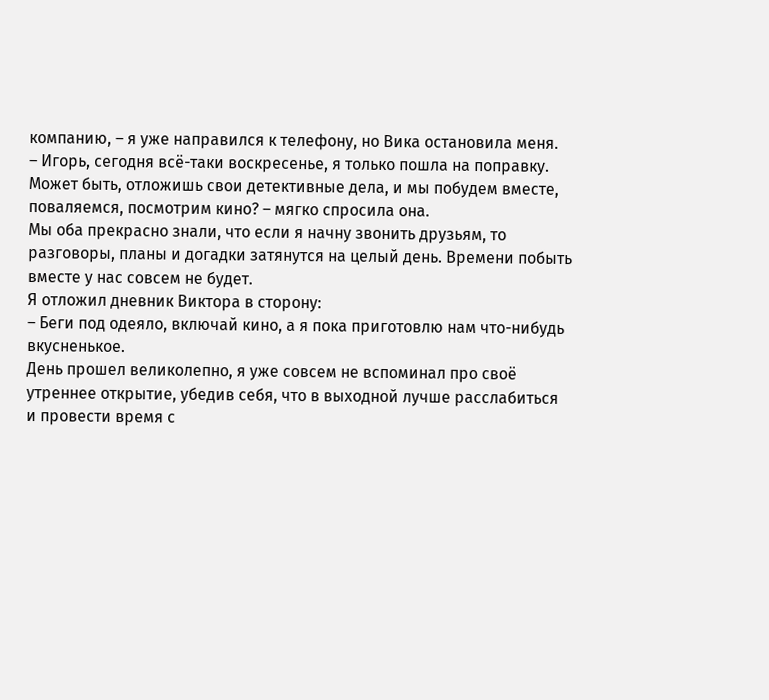компанию, – я уже направился к телефону, но Вика остановила меня.
– Игорь, сегодня всё-таки воскресенье, я только пошла на поправку. Может быть, отложишь свои детективные дела, и мы побудем вместе, поваляемся, посмотрим кино? – мягко спросила она.
Мы оба прекрасно знали, что если я начну звонить друзьям, то разговоры, планы и догадки затянутся на целый день. Времени побыть вместе у нас совсем не будет.
Я отложил дневник Виктора в сторону:
– Беги под одеяло, включай кино, а я пока приготовлю нам что-нибудь вкусненькое.
День прошел великолепно, я уже совсем не вспоминал про своё утреннее открытие, убедив себя, что в выходной лучше расслабиться и провести время с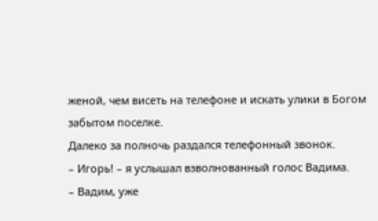женой, чем висеть на телефоне и искать улики в Богом забытом поселке.
Далеко за полночь раздался телефонный звонок.
– Игорь! – я услышал взволнованный голос Вадима.
– Вадим, уже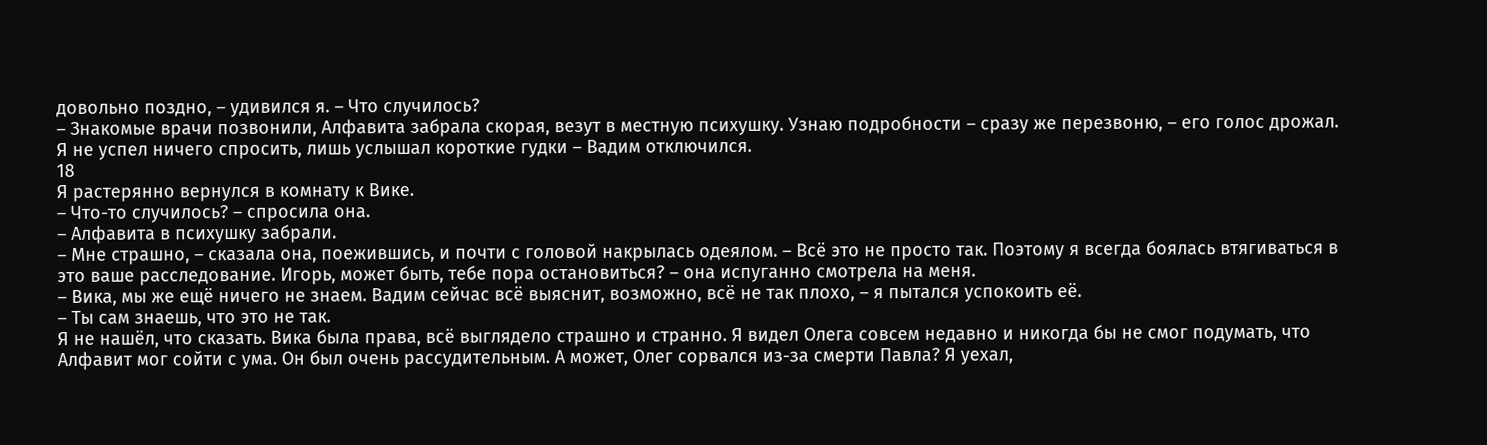довольно поздно, – удивился я. – Что случилось?
– Знакомые врачи позвонили, Алфавита забрала скорая, везут в местную психушку. Узнаю подробности – сразу же перезвоню, – его голос дрожал.
Я не успел ничего спросить, лишь услышал короткие гудки – Вадим отключился.
18
Я растерянно вернулся в комнату к Вике.
– Что-то случилось? – спросила она.
– Алфавита в психушку забрали.
– Мне страшно, – сказала она, поежившись, и почти с головой накрылась одеялом. – Всё это не просто так. Поэтому я всегда боялась втягиваться в это ваше расследование. Игорь, может быть, тебе пора остановиться? – она испуганно смотрела на меня.
– Вика, мы же ещё ничего не знаем. Вадим сейчас всё выяснит, возможно, всё не так плохо, – я пытался успокоить её.
– Ты сам знаешь, что это не так.
Я не нашёл, что сказать. Вика была права, всё выглядело страшно и странно. Я видел Олега совсем недавно и никогда бы не смог подумать, что Алфавит мог сойти с ума. Он был очень рассудительным. А может, Олег сорвался из-за смерти Павла? Я уехал,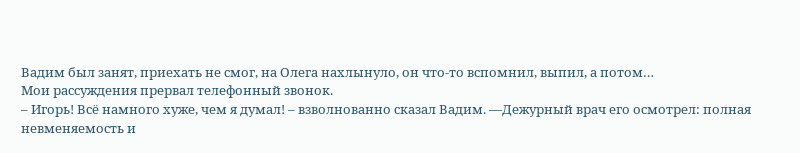Вадим был занят, приехать не смог, на Олега нахлынуло, он что-то вспомнил, выпил, а потом…
Мои рассуждения прервал телефонный звонок.
– Игорь! Всё намного хуже, чем я думал! – взволнованно сказал Вадим. —Дежурный врач его осмотрел: полная невменяемость и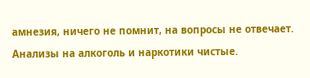амнезия, ничего не помнит, на вопросы не отвечает. Анализы на алкоголь и наркотики чистые.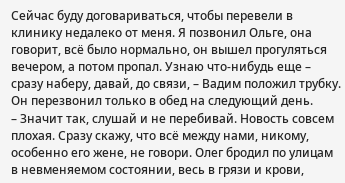Сейчас буду договариваться, чтобы перевели в клинику недалеко от меня. Я позвонил Ольге, она говорит, всё было нормально, он вышел прогуляться вечером, а потом пропал. Узнаю что-нибудь еще – сразу наберу, давай, до связи, – Вадим положил трубку.
Он перезвонил только в обед на следующий день.
– Значит так, слушай и не перебивай. Новость совсем плохая. Сразу скажу, что всё между нами, никому, особенно его жене, не говори. Олег бродил по улицам в невменяемом состоянии, весь в грязи и крови,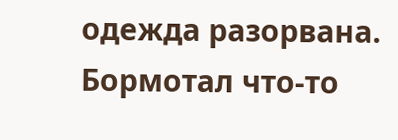одежда разорвана. Бормотал что-то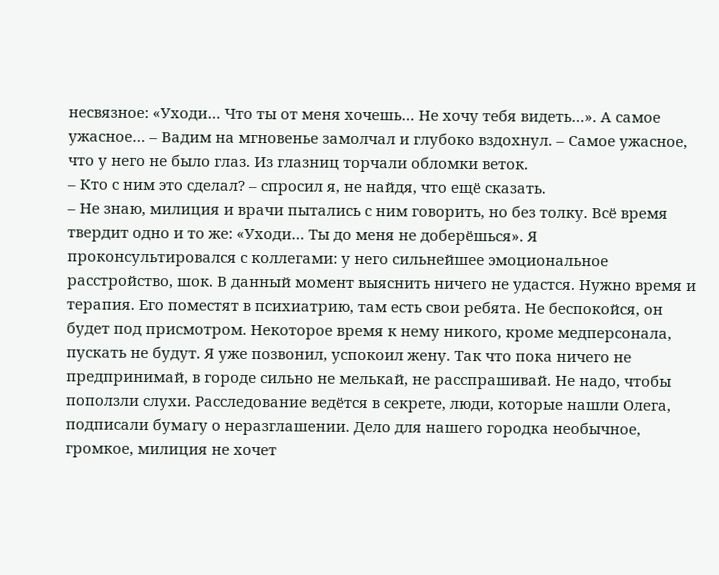несвязное: «Уходи… Что ты от меня хочешь… Не хочу тебя видеть…». А самое ужасное… – Вадим на мгновенье замолчал и глубоко вздохнул. – Самое ужасное, что у него не было глаз. Из глазниц торчали обломки веток.
– Кто с ним это сделал? – спросил я, не найдя, что ещё сказать.
– Не знаю, милиция и врачи пытались с ним говорить, но без толку. Всё время твердит одно и то же: «Уходи… Ты до меня не доберёшься». Я проконсультировался с коллегами: у него сильнейшее эмоциональное расстройство, шок. В данный момент выяснить ничего не удастся. Нужно время и терапия. Его поместят в психиатрию, там есть свои ребята. Не беспокойся, он будет под присмотром. Некоторое время к нему никого, кроме медперсонала, пускать не будут. Я уже позвонил, успокоил жену. Так что пока ничего не предпринимай, в городе сильно не мелькай, не расспрашивай. Не надо, чтобы поползли слухи. Расследование ведётся в секрете, люди, которые нашли Олега, подписали бумагу о неразглашении. Дело для нашего городка необычное, громкое, милиция не хочет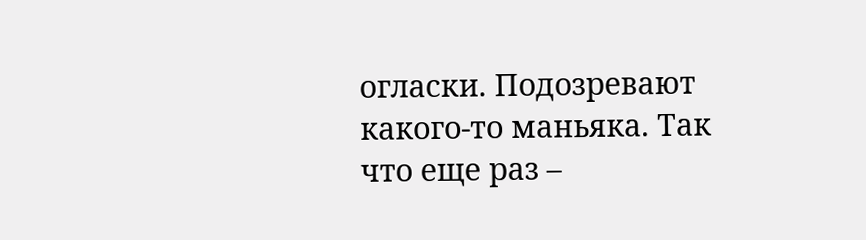огласки. Подозревают какого-то маньяка. Так что еще раз –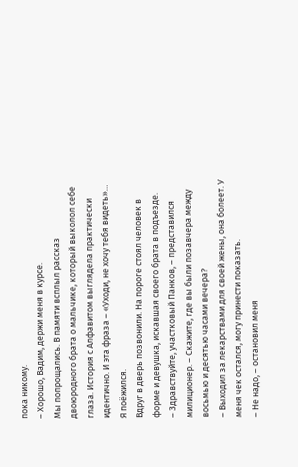пока никому.
– Хорошо, Вадим, держи меня в курсе.
Мы попрощались. В памяти всплыл рассказ двоюродного брата о мальчике, который выколол себе глаза. История с Алфавитом выглядела практически идентично. И эта фраза – «Уходи, не хочу тебя видеть»… Я поёжился.
Вдруг в дверь позвонили. На пороге стоял человек в форме и девушка, искавшая своего брата в подъезде.
– Здравствуйте, участковый Панков, – представился милиционер. – Скажите, где вы были позавчера между восьмью и десятью часами вечера?
– Выходил за лекарствами для своей жены, она болеет. У меня чек остался, могу принести показать.
– Не надо, – остановил меня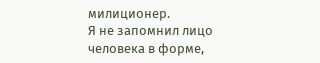милиционер.
Я не запомнил лицо человека в форме,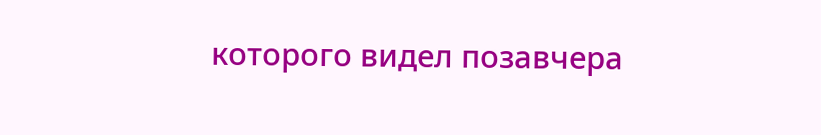которого видел позавчера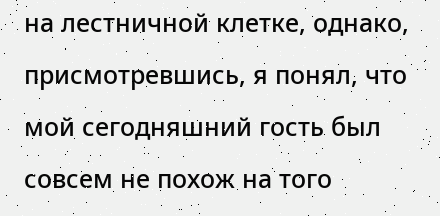на лестничной клетке, однако, присмотревшись, я понял, что мой сегодняшний гость был совсем не похож на того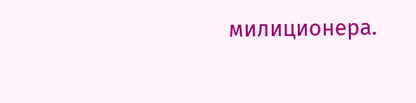милиционера.